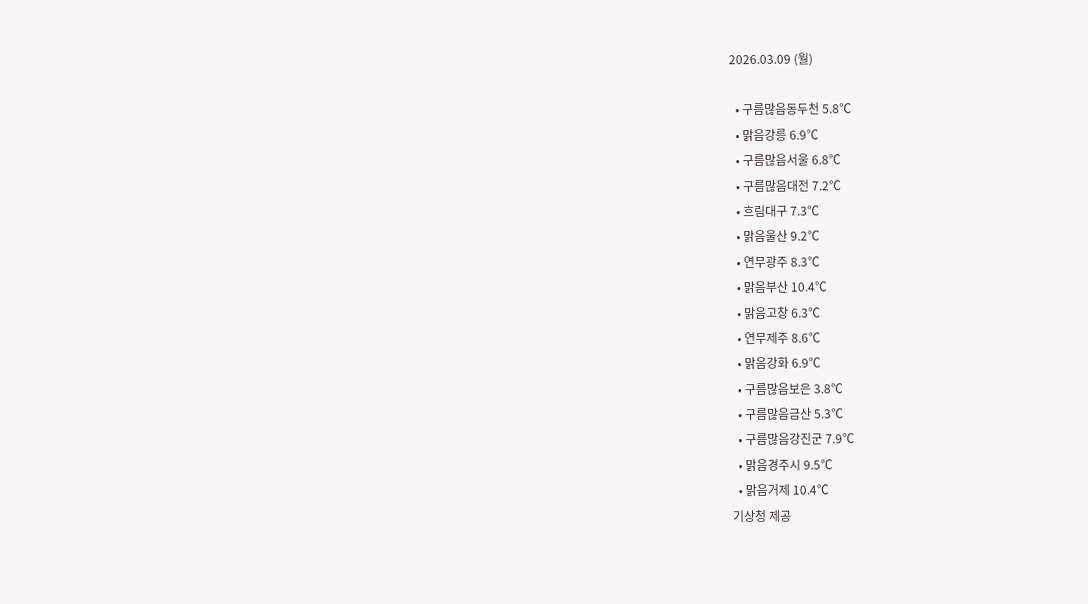2026.03.09 (월)

  • 구름많음동두천 5.8℃
  • 맑음강릉 6.9℃
  • 구름많음서울 6.8℃
  • 구름많음대전 7.2℃
  • 흐림대구 7.3℃
  • 맑음울산 9.2℃
  • 연무광주 8.3℃
  • 맑음부산 10.4℃
  • 맑음고창 6.3℃
  • 연무제주 8.6℃
  • 맑음강화 6.9℃
  • 구름많음보은 3.8℃
  • 구름많음금산 5.3℃
  • 구름많음강진군 7.9℃
  • 맑음경주시 9.5℃
  • 맑음거제 10.4℃
기상청 제공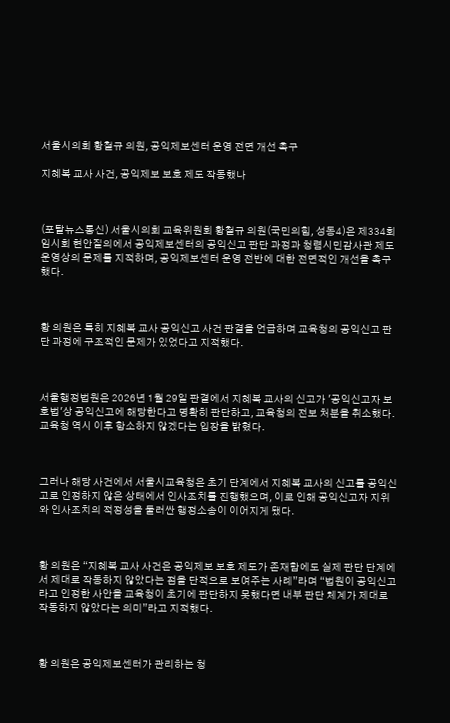서울시의회 황철규 의원, 공익제보센터 운영 전면 개선 촉구

지혜복 교사 사건, 공익제보 보호 제도 작동했나



(포탈뉴스통신) 서울시의회 교육위원회 황철규 의원(국민의힘, 성동4)은 제334회 임시회 현안질의에서 공익제보센터의 공익신고 판단 과정과 청렴시민감사관 제도 운영상의 문제를 지적하며, 공익제보센터 운영 전반에 대한 전면적인 개선을 촉구했다.



황 의원은 특히 지혜복 교사 공익신고 사건 판결을 언급하며 교육청의 공익신고 판단 과정에 구조적인 문제가 있었다고 지적했다.



서울행정법원은 2026년 1월 29일 판결에서 지혜복 교사의 신고가 '공익신고자 보호법'상 공익신고에 해당한다고 명확히 판단하고, 교육청의 전보 처분을 취소했다. 교육청 역시 이후 항소하지 않겠다는 입장을 밝혔다.



그러나 해당 사건에서 서울시교육청은 초기 단계에서 지혜복 교사의 신고를 공익신고로 인정하지 않은 상태에서 인사조치를 진행했으며, 이로 인해 공익신고자 지위와 인사조치의 적정성을 둘러싼 행정소송이 이어지게 됐다.



황 의원은 “지혜복 교사 사건은 공익제보 보호 제도가 존재함에도 실제 판단 단계에서 제대로 작동하지 않았다는 점을 단적으로 보여주는 사례”라며 “법원이 공익신고라고 인정한 사안을 교육청이 초기에 판단하지 못했다면 내부 판단 체계가 제대로 작동하지 않았다는 의미”라고 지적했다.



황 의원은 공익제보센터가 관리하는 청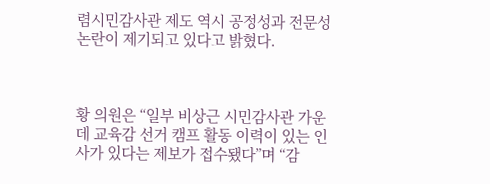렴시민감사관 제도 역시 공정성과 전문성 논란이 제기되고 있다고 밝혔다.



황 의원은 “일부 비상근 시민감사관 가운데 교육감 선거 캠프 활동 이력이 있는 인사가 있다는 제보가 접수됐다”며 “감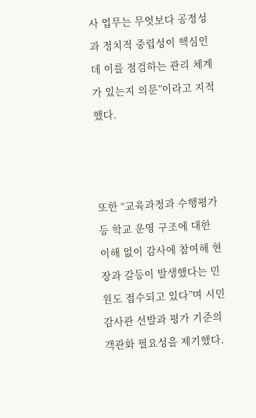사 업무는 무엇보다 공정성과 정치적 중립성이 핵심인데 이를 점검하는 관리 체계가 있는지 의문”이라고 지적했다.



또한 “교육과정과 수행평가 등 학교 운영 구조에 대한 이해 없이 감사에 참여해 현장과 갈등이 발생했다는 민원도 접수되고 있다”며 시민감사관 선발과 평가 기준의 객관화 필요성을 제기했다.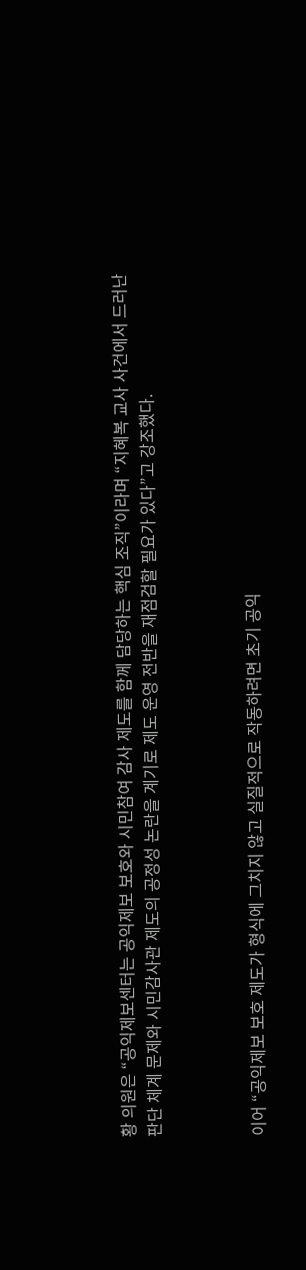황 의원은 “공익제보센터는 공익제보 보호와 시민참여 감사 제도를 함께 담당하는 핵심 조직”이라며 “지혜복 교사 사건에서 드러난 판단 체계 문제와 시민감사관 제도의 공정성 논란을 계기로 제도 운영 전반을 재점검할 필요가 있다”고 강조했다.



이어 “공익제보 보호 제도가 형식에 그치지 않고 실질적으로 작동하려면 초기 공익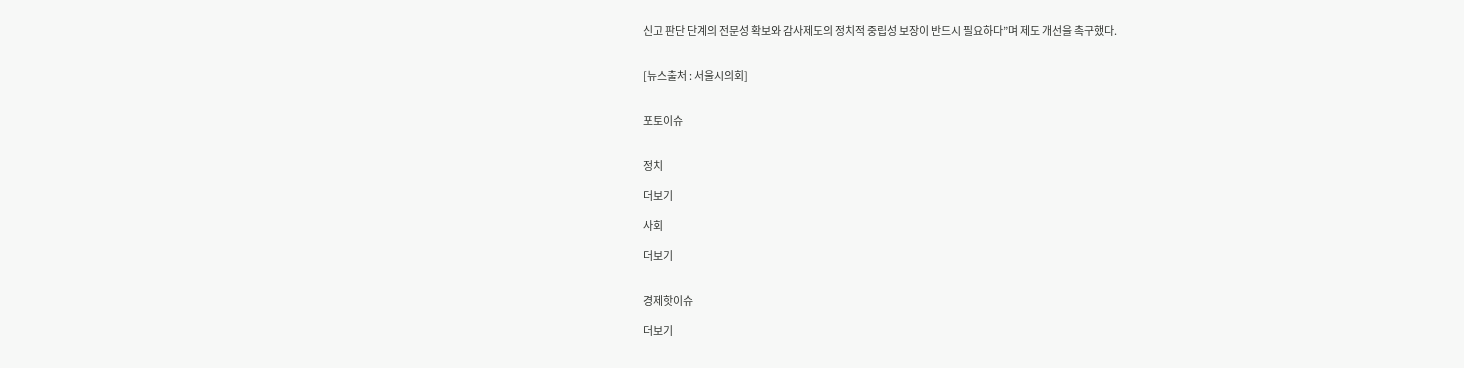신고 판단 단계의 전문성 확보와 감사제도의 정치적 중립성 보장이 반드시 필요하다”며 제도 개선을 촉구했다.


[뉴스출처 : 서울시의회]


포토이슈


정치

더보기

사회

더보기


경제핫이슈

더보기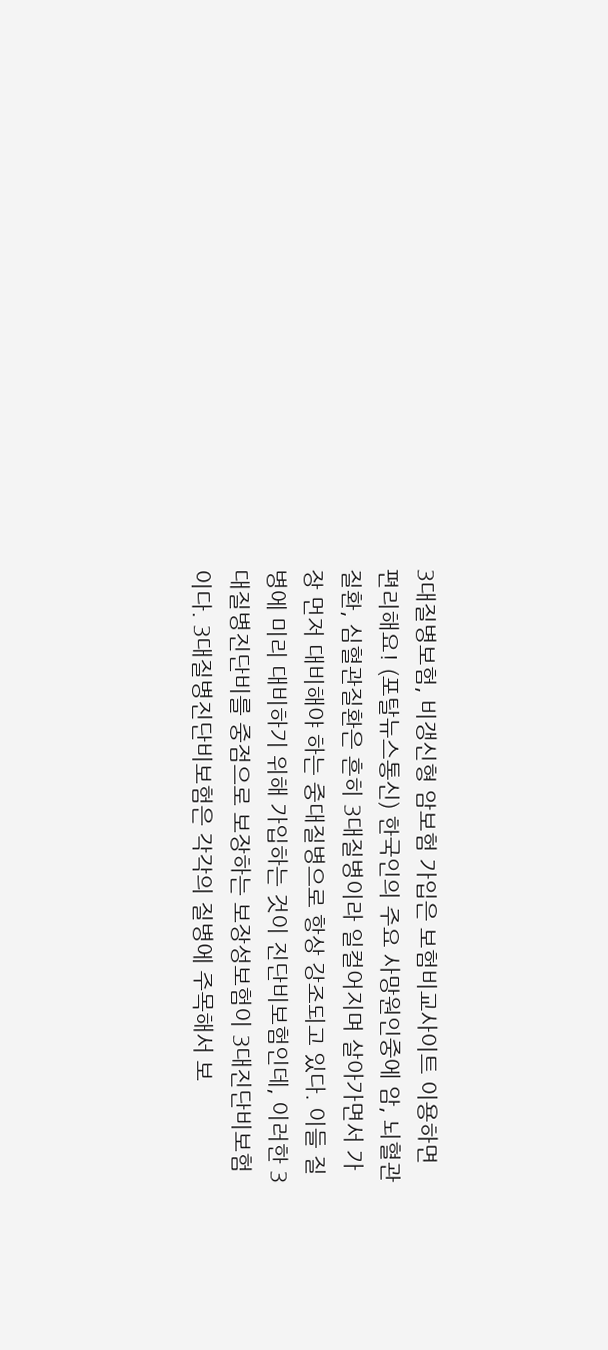3대질병보험, 비갱신형 암보험 가입은 보험비교사이트 이용하면 편리해요! (포탈뉴스통신) 한국인의 주요 사망원인중에 암, 뇌혈관질환, 심혈관질환은 흔히 3대질병이라 일컬어지며 살아가면서 가장 먼저 대비해야 하는 중대질병으로 항상 강조되고 있다. 이들 질병에 미리 대비하기 위해 가입하는 것이 진단비보험인데, 이러한 3대질병진단비를 중점으로 보장하는 보장성보험이 3대진단비보험 이다. 3대질병진단비보험은 각각의 질병에 주목해서 보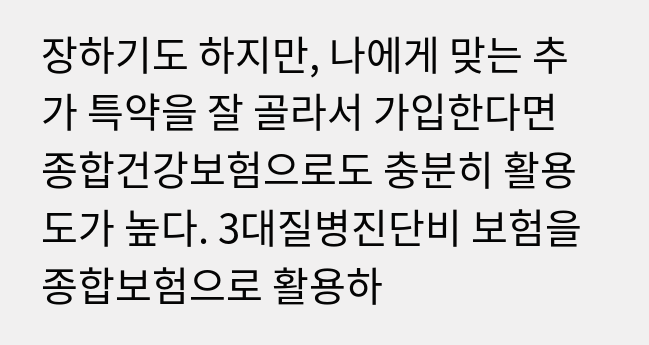장하기도 하지만, 나에게 맞는 추가 특약을 잘 골라서 가입한다면 종합건강보험으로도 충분히 활용도가 높다. 3대질병진단비 보험을 종합보험으로 활용하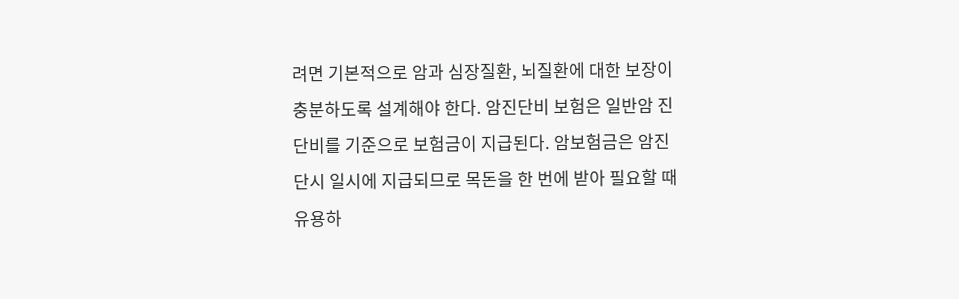려면 기본적으로 암과 심장질환, 뇌질환에 대한 보장이 충분하도록 설계해야 한다. 암진단비 보험은 일반암 진단비를 기준으로 보험금이 지급된다. 암보험금은 암진단시 일시에 지급되므로 목돈을 한 번에 받아 필요할 때 유용하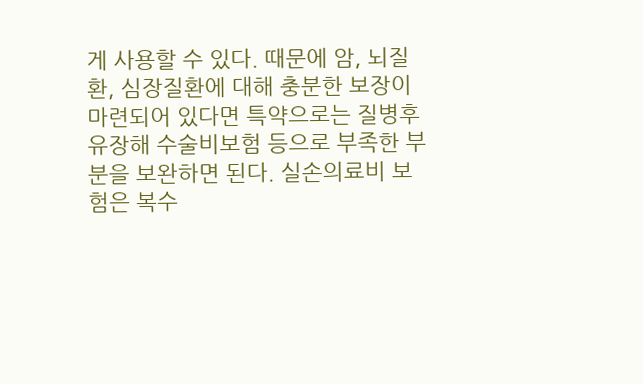게 사용할 수 있다. 때문에 암, 뇌질환, 심장질환에 대해 충분한 보장이 마련되어 있다면 특약으로는 질병후유장해 수술비보험 등으로 부족한 부분을 보완하면 된다. 실손의료비 보험은 복수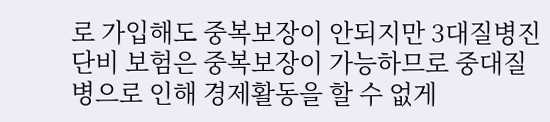로 가입해도 중복보장이 안되지만 3대질병진단비 보험은 중복보장이 가능하므로 중대질병으로 인해 경제활동을 할 수 없게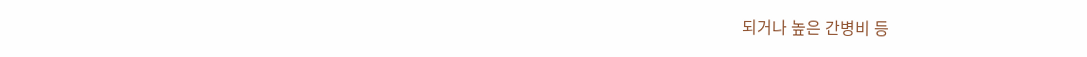되거나 높은 간병비 등